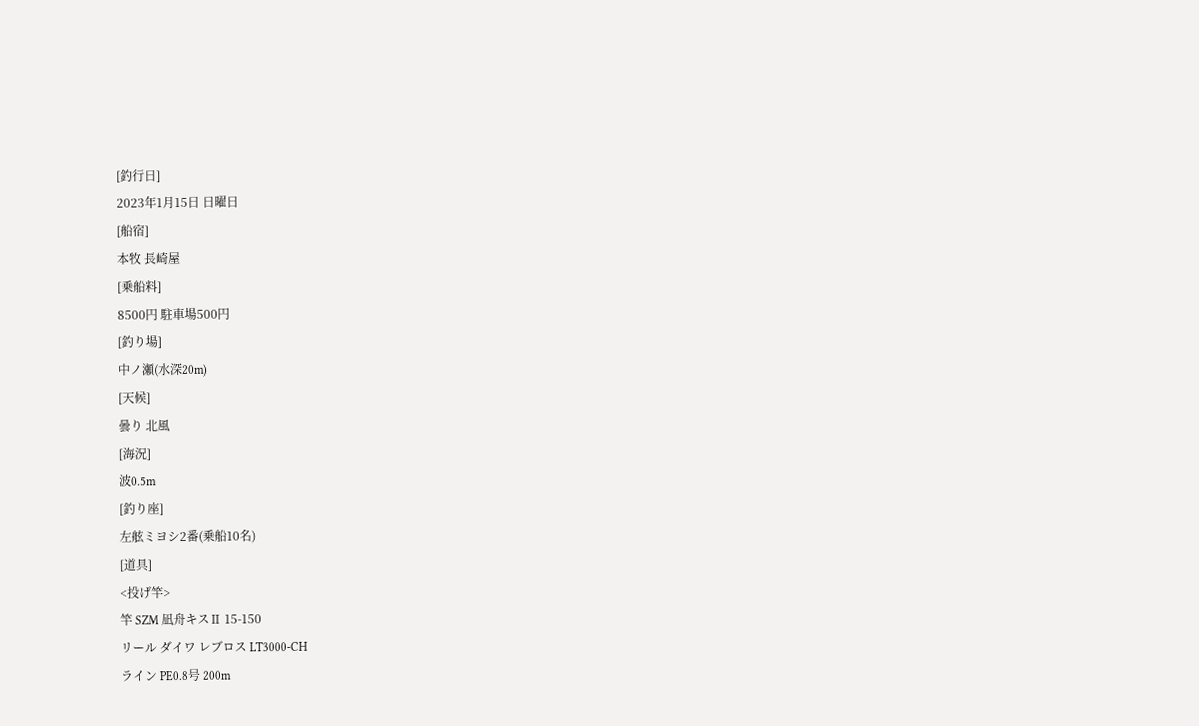[釣行日]
2023年1月15日 日曜日
[船宿]
本牧 長崎屋
[乗船料]
8500円 駐車場500円
[釣り場]
中ノ瀬(水深20m)
[天候]
曇り 北風
[海況]
波0.5m
[釣り座]
左舷ミヨシ2番(乗船10名)
[道具]
<投げ竿>
竿 SZM 凪舟キスⅡ 15-150
リール ダイワ レブロス LT3000-CH
ライン PE0.8号 200m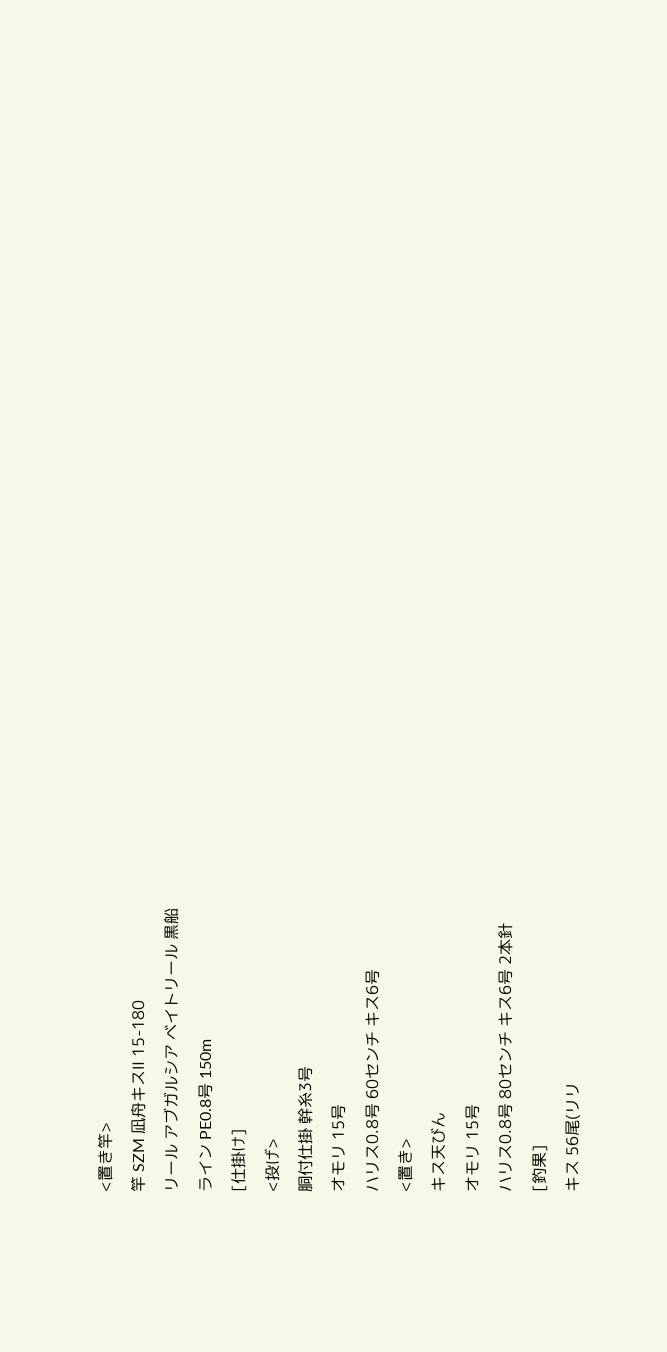<置き竿>
竿 SZM 凪舟キスⅡ 15-180
リール アブガルシア ベイトリール 黒船
ライン PE0.8号 150m
[仕掛け]
<投げ>
胴付仕掛 幹糸3号
オモリ 15号
ハリス0.8号 60センチ キス6号
<置き>
キス天びん
オモリ 15号
ハリス0.8号 80センチ キス6号 2本針
[釣果]
キス 56尾(リリ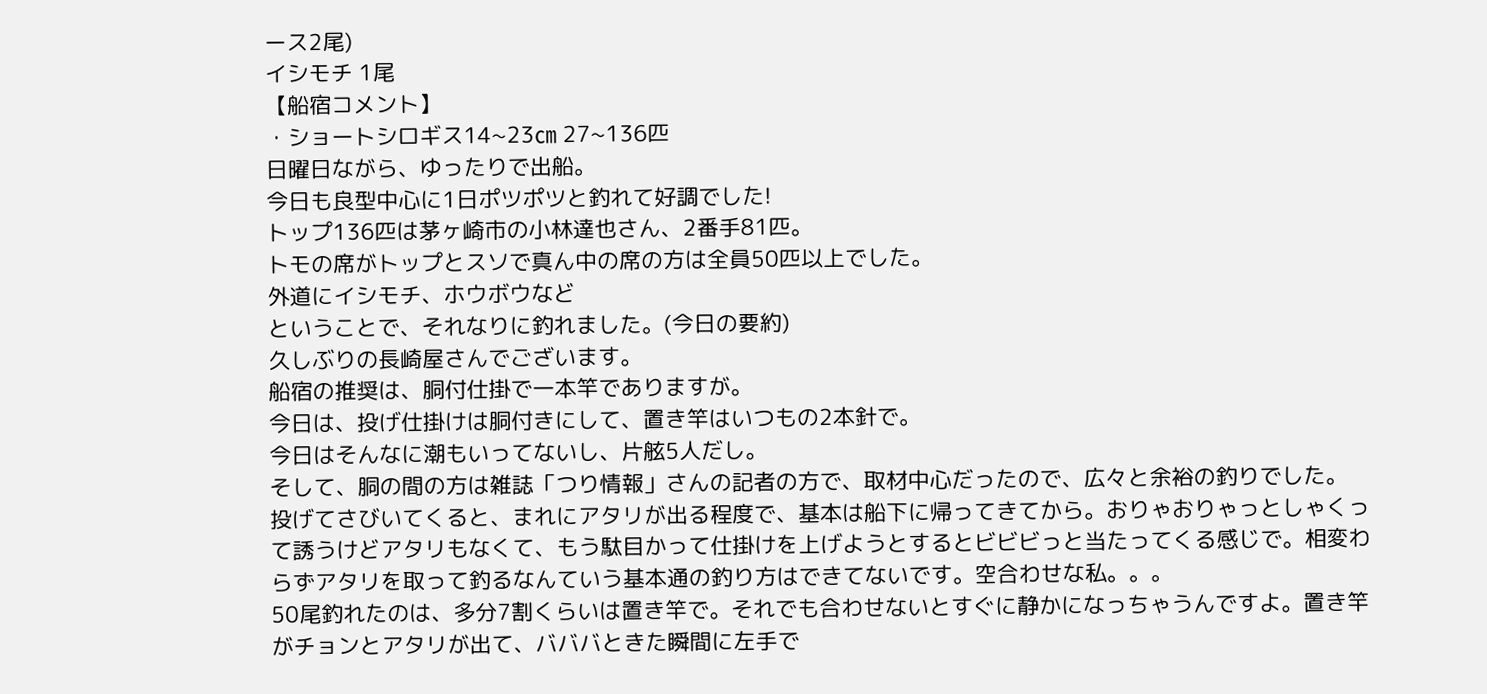ース2尾)
イシモチ 1尾
【船宿コメント】
・ショートシロギス14~23㎝ 27~136匹
日曜日ながら、ゆったりで出船。
今日も良型中心に1日ポツポツと釣れて好調でした!
トップ136匹は茅ヶ崎市の小林達也さん、2番手81匹。
トモの席がトップとスソで真ん中の席の方は全員50匹以上でした。
外道にイシモチ、ホウボウなど
ということで、それなりに釣れました。(今日の要約)
久しぶりの長崎屋さんでございます。
船宿の推奨は、胴付仕掛で一本竿でありますが。
今日は、投げ仕掛けは胴付きにして、置き竿はいつもの2本針で。
今日はそんなに潮もいってないし、片舷5人だし。
そして、胴の間の方は雑誌「つり情報」さんの記者の方で、取材中心だったので、広々と余裕の釣りでした。
投げてさびいてくると、まれにアタリが出る程度で、基本は船下に帰ってきてから。おりゃおりゃっとしゃくって誘うけどアタリもなくて、もう駄目かって仕掛けを上げようとするとビビビっと当たってくる感じで。相変わらずアタリを取って釣るなんていう基本通の釣り方はできてないです。空合わせな私。。。
50尾釣れたのは、多分7割くらいは置き竿で。それでも合わせないとすぐに静かになっちゃうんですよ。置き竿がチョンとアタリが出て、バババときた瞬間に左手で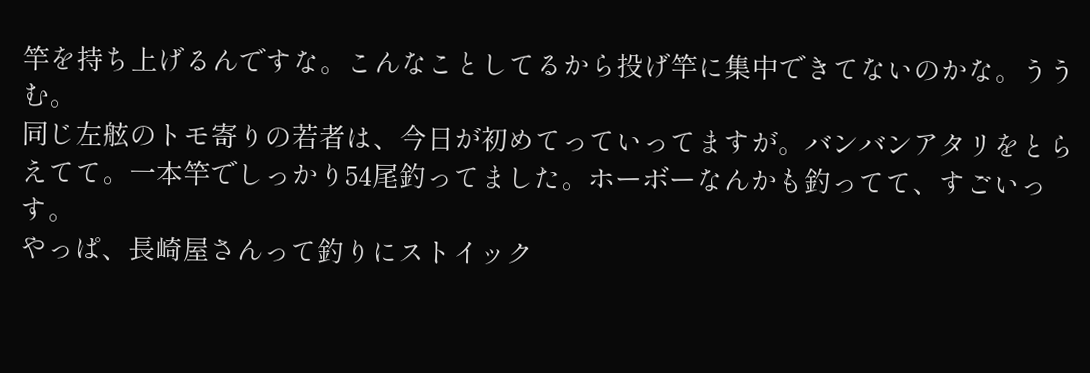竿を持ち上げるんですな。こんなことしてるから投げ竿に集中できてないのかな。ううむ。
同じ左舷のトモ寄りの若者は、今日が初めてっていってますが。バンバンアタリをとらえてて。一本竿でしっかり54尾釣ってました。ホーボーなんかも釣ってて、すごいっす。
やっぱ、長崎屋さんって釣りにストイック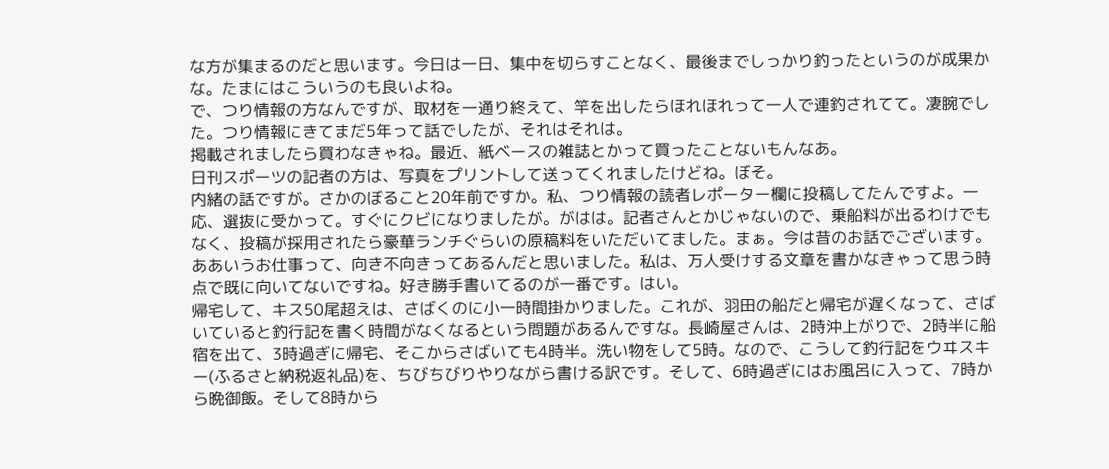な方が集まるのだと思います。今日は一日、集中を切らすことなく、最後までしっかり釣ったというのが成果かな。たまにはこういうのも良いよね。
で、つり情報の方なんですが、取材を一通り終えて、竿を出したらほれほれって一人で連釣されてて。凄腕でした。つり情報にきてまだ5年って話でしたが、それはそれは。
掲載されましたら買わなきゃね。最近、紙ベースの雑誌とかって買ったことないもんなあ。
日刊スポーツの記者の方は、写真をプリントして送ってくれましたけどね。ぼそ。
内緒の話ですが。さかのぼること20年前ですか。私、つり情報の読者レポーター欄に投稿してたんですよ。一応、選抜に受かって。すぐにクビになりましたが。がはは。記者さんとかじゃないので、乗船料が出るわけでもなく、投稿が採用されたら豪華ランチぐらいの原稿料をいただいてました。まぁ。今は昔のお話でございます。ああいうお仕事って、向き不向きってあるんだと思いました。私は、万人受けする文章を書かなきゃって思う時点で既に向いてないですね。好き勝手書いてるのが一番です。はい。
帰宅して、キス50尾超えは、さばくのに小一時間掛かりました。これが、羽田の船だと帰宅が遅くなって、さばいていると釣行記を書く時間がなくなるという問題があるんですな。長崎屋さんは、2時沖上がりで、2時半に船宿を出て、3時過ぎに帰宅、そこからさばいても4時半。洗い物をして5時。なので、こうして釣行記をウヰスキー(ふるさと納税返礼品)を、ちびちびりやりながら書ける訳です。そして、6時過ぎにはお風呂に入って、7時から晩御飯。そして8時から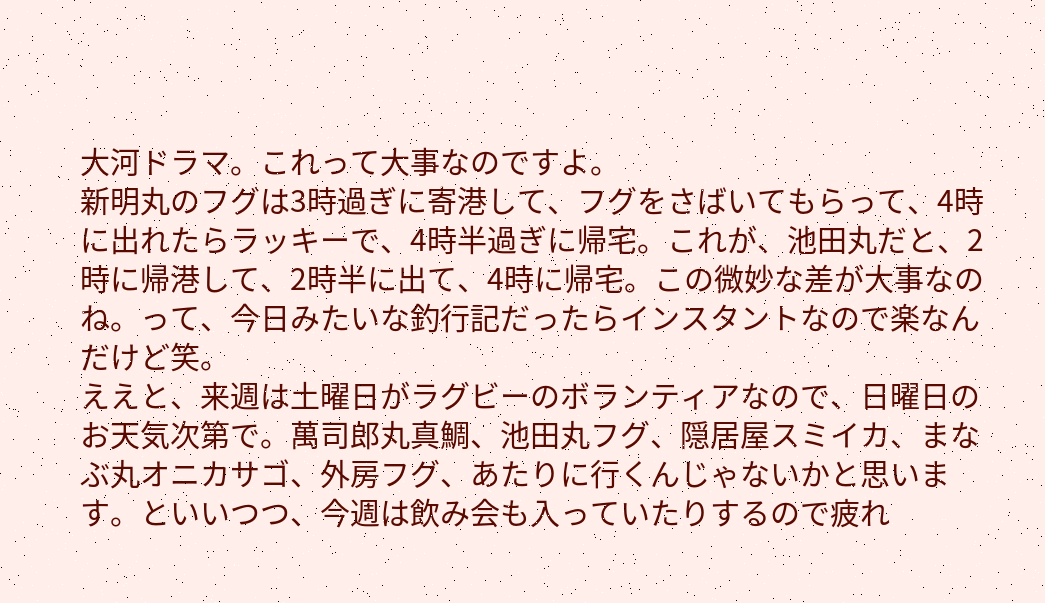大河ドラマ。これって大事なのですよ。
新明丸のフグは3時過ぎに寄港して、フグをさばいてもらって、4時に出れたらラッキーで、4時半過ぎに帰宅。これが、池田丸だと、2時に帰港して、2時半に出て、4時に帰宅。この微妙な差が大事なのね。って、今日みたいな釣行記だったらインスタントなので楽なんだけど笑。
ええと、来週は土曜日がラグビーのボランティアなので、日曜日のお天気次第で。萬司郎丸真鯛、池田丸フグ、隠居屋スミイカ、まなぶ丸オニカサゴ、外房フグ、あたりに行くんじゃないかと思います。といいつつ、今週は飲み会も入っていたりするので疲れ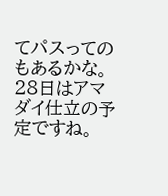てパスってのもあるかな。28日はアマダイ仕立の予定ですね。